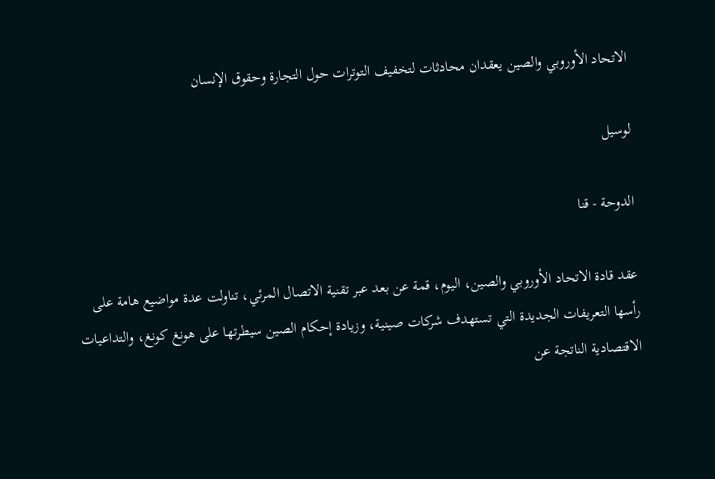الاتحاد الأوروبي والصين يعقدان محادثات لتخفيف التوترات حول التجارة وحقوق الإنسان

لوسيل

الدوحة - قنا

عقد قادة الاتحاد الأوروبي والصين، اليوم، قمة عن بعد عبر تقنية الاتصال المرئي، تناولت عدة مواضيع هامة على رأسها التعريفات الجديدة التي تستهدف شركات صينية، وزيادة إحكام الصين سيطرتها على هونغ كونغ، والتداعيات الاقتصادية الناتجة عن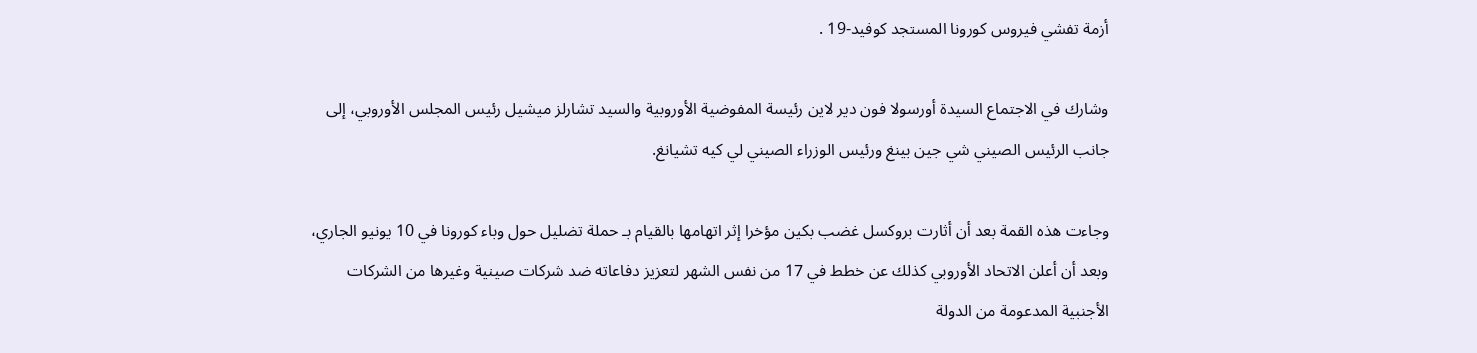أزمة تفشي فيروس كورونا المستجد كوفيد-19 .

وشارك في الاجتماع السيدة أورسولا فون دير لاين رئيسة المفوضية الأوروبية والسيد تشارلز ميشيل رئيس المجلس الأوروبي، إلى جانب الرئيس الصيني شي جين بينغ ورئيس الوزراء الصيني لي كيه تشيانغ.

وجاءت هذه القمة بعد أن أثارت بروكسل غضب بكين مؤخرا إثر اتهامها بالقيام بـ حملة تضليل حول وباء كورونا في 10 يونيو الجاري، وبعد أن أعلن الاتحاد الأوروبي كذلك عن خطط في 17 من نفس الشهر لتعزيز دفاعاته ضد شركات صينية وغيرها من الشركات الأجنبية المدعومة من الدولة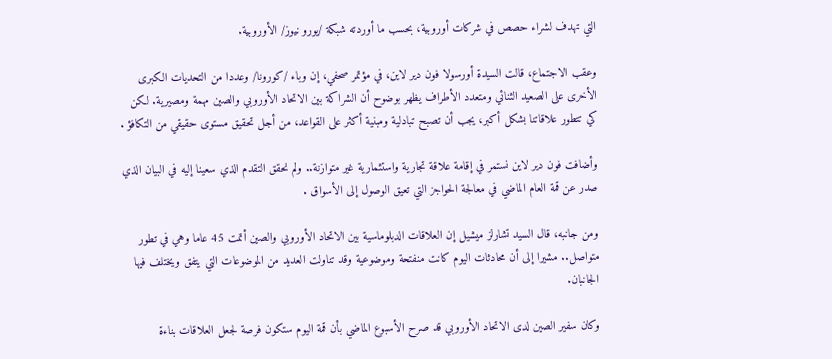التي تهدف لشراء حصص في شركات أوروبية، بحسب ما أوردته شبكة /يورو نيوز/ الأوروبية.

وعقب الاجتماع، قالت السيدة أورسولا فون دير لاين، في مؤتمر صحفي، إن وباء /كورونا/ وعددا من التحديات الكبرى الأخرى على الصعيد الثنائي ومتعدد الأطراف يظهر بوضوح أن الشراكة بين الاتحاد الأوروبي والصين مهمة ومصيرية. لكن كي تتطور علاقاتنا بشكل أكبر، يجب أن تصبح تبادلية ومبنية أكثر على القواعد، من أجل تحقيق مستوى حقيقي من التكافؤ .

وأضافت فون دير لاين نستمر في إقامة علاقة تجارية واستثمارية غير متوازنة.. ولم نحقق التقدم الذي سعينا إليه في البيان الذي صدر عن قمة العام الماضي في معالجة الحواجز التي تعيق الوصول إلى الأسواق .

ومن جانبه، قال السيد تشارلز ميشيل إن العلاقات الدبلوماسية بين الاتحاد الأوروبي والصين أتمت 45 عاما وهي في تطور متواصل.. مشيرا إلى أن محادثات اليوم كانت منفتحة وموضوعية وقد تناولت العديد من الموضوعات التي يتفق ويختلف فيها الجانبان.

وكان سفير الصين لدى الاتحاد الأوروبي قد صرح الأسبوع الماضي بأن قمة اليوم ستكون فرصة لجعل العلاقات بناءة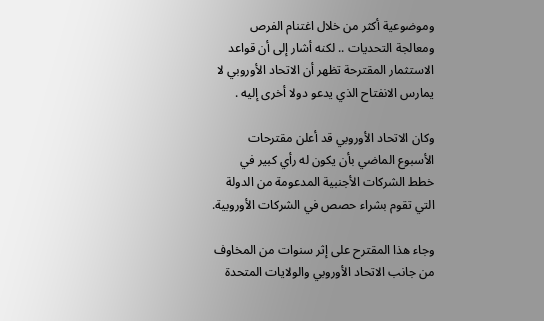وموضوعية أكثر من خلال اغتنام الفرص ومعالجة التحديات .. لكنه أشار إلى أن قواعد الاستثمار المقترحة تظهر أن الاتحاد الأوروبي لا يمارس الانفتاح الذي يدعو دولا أخرى إليه .

وكان الاتحاد الأوروبي قد أعلن مقترحات الأسبوع الماضي بأن يكون له رأي كبير في خطط الشركات الأجنبية المدعومة من الدولة التي تقوم بشراء حصص في الشركات الأوروبية.

وجاء هذا المقترح على إثر سنوات من المخاوف من جانب الاتحاد الأوروبي والولايات المتحدة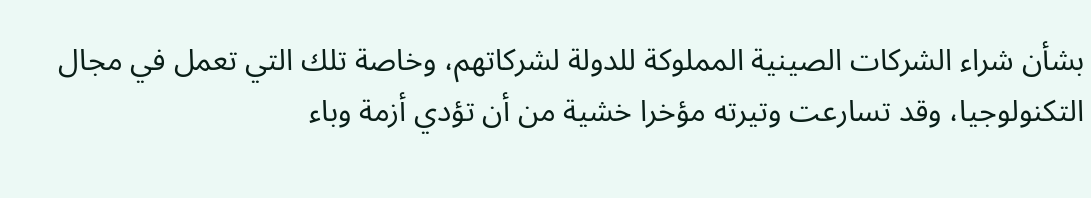بشأن شراء الشركات الصينية المملوكة للدولة لشركاتهم، وخاصة تلك التي تعمل في مجال التكنولوجيا، وقد تسارعت وتيرته مؤخرا خشية من أن تؤدي أزمة وباء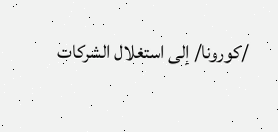/كورونا/ إلى استغلال الشركات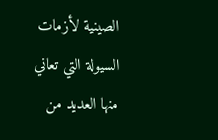الصينية لأزمات السيولة التي تعاني منها العديد من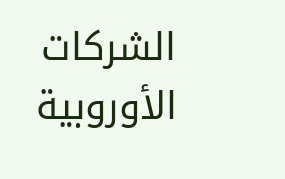الشركات الأوروبية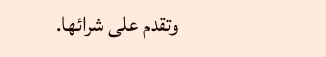وتقدم على شرائها.